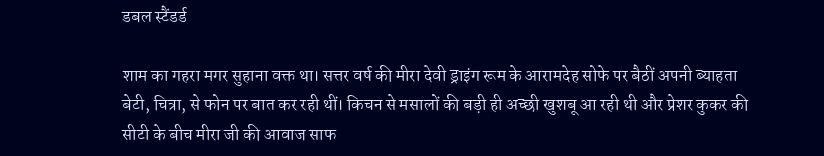डबल स्टैंडर्ड

शाम का गहरा मगर सुहाना वक्त था। सत्तर वर्ष की मीरा देवी ड्राइंग रूम के आरामदेह सोफे पर बैठीं अपनी ब्याहता बेटी, चित्रा, से फोन पर बात कर रही थीं। किचन से मसालों की बड़ी ही अच्छी खुशबू आ रही थी और प्रेशर कुकर की सीटी के बीच मीरा जी की आवाज साफ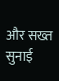और सख्त सुनाई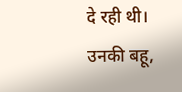दे रही थी। उनकी बहू,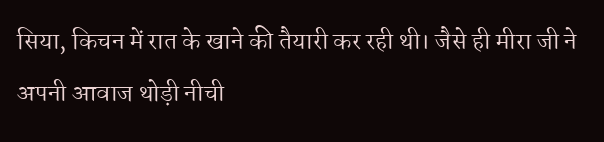सिया, किचन में रात के खाने की तैयारी कर रही थी। जैसे ही मीरा जी ने अपनी आवाज थोड़ी नीची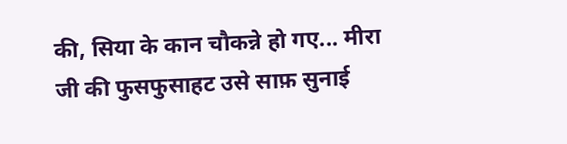की, सिया के कान चौकन्ने हो गए... मीरा जी की फुसफुसाहट उसे साफ़ सुनाई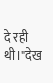दे रही थी।"देख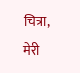चित्रा, मेरी